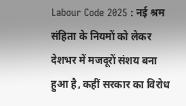Labour Code 2025 : नई श्रम संहिता के नियमों को लेकर देशभर में मजदूरों संशय बना हुआ है, कहीं सरकार का विरोध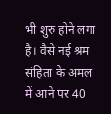भी शुरु होने लगा है। वैसे नई श्रम संहिता के अमल में आने पर 40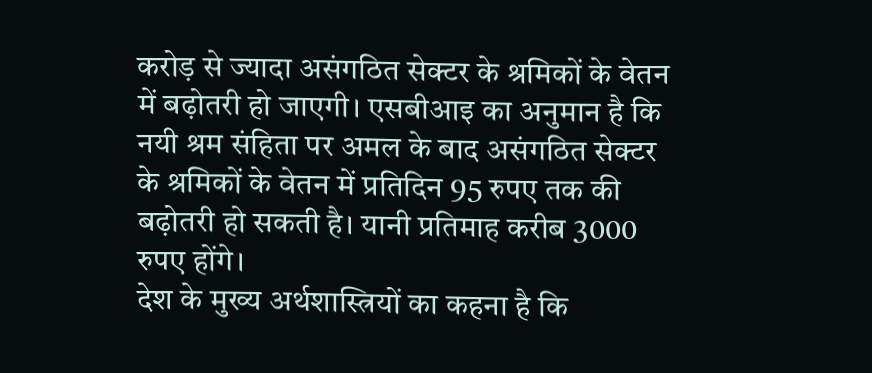करोड़ से ज्यादा असंगठित सेक्टर के श्रमिकों के वेतन में बढ़ोतरी हो जाएगी। एसबीआइ का अनुमान है कि नयी श्रम संहिता पर अमल के बाद असंगठित सेक्टर के श्रमिकों के वेतन में प्रतिदिन 95 रुपए तक की बढ़ोतरी हो सकती है। यानी प्रतिमाह करीब 3000 रुपए होंगे।
देश के मुख्य अर्थशास्त्रियों का कहना है कि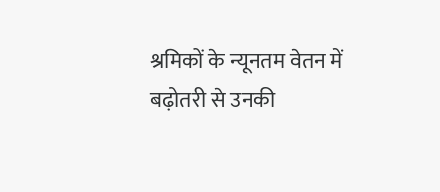श्रमिकों के न्यूनतम वेतन में बढ़ोतरी से उनकी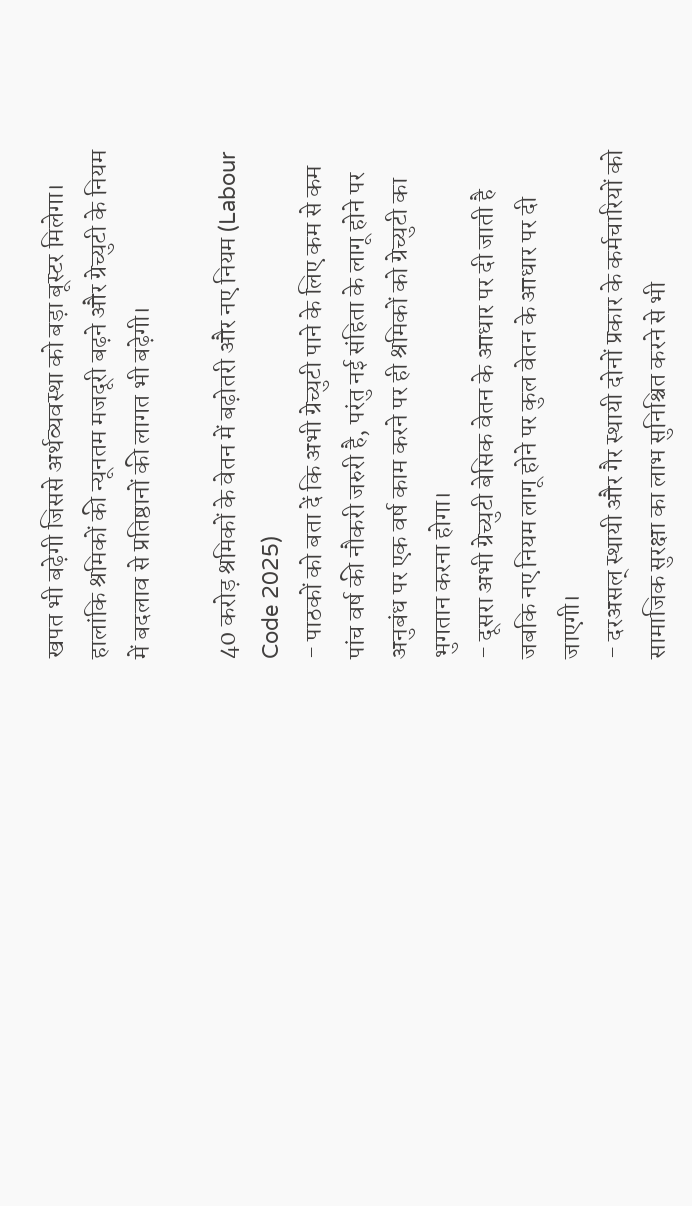खपत भी बढ़ेगी जिससे अर्थव्यवस्था को बड़ा बूस्टर मिलेगा। हालांकि श्रमिकों की न्यूनतम मजदूरी बढ़ने और ग्रेच्युटी के नियम में बदलाव से प्रतिष्ठानों की लागत भी बढ़ेगी।

40 करोड़ श्रमिकों के वेतन में बढ़ोतरी और नए नियम (Labour Code 2025)
- पाठकों को बता दें कि अभी ग्रेच्युटी पाने के लिए कम से कम पांच वर्ष की नौकरी जरुरी है, परंतु नई संहिता के लागू होने पर अनुबंध पर एक वर्ष काम करने पर ही श्रमिकों को ग्रेच्युटी का भुगतान करना होगा।
- दूसरा अभी ग्रेच्युटी बेसिक वेतन के आधार पर दी जाती है जबकि नए नियम लागू होने पर कुल वेतन के आधार पर दी जाएगी।
- दरअसल् स्थायी और गैर स्थायी दोनों प्रकार के कर्मचारियों को सामाजिक सुरक्षा का लाभ सुनिश्चित करने से भी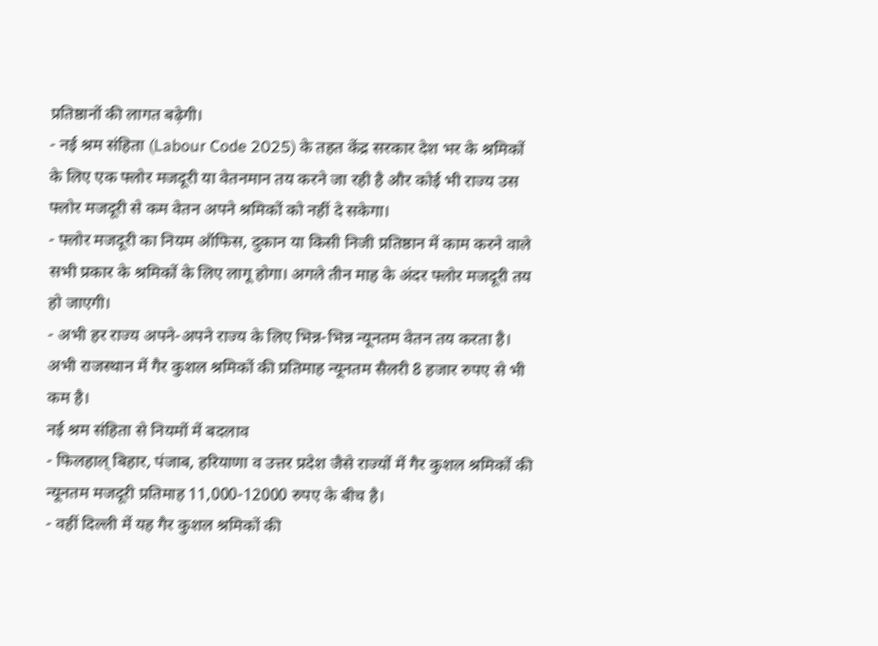प्रतिष्ठानों की लागत बढ़ेगी।
- नई श्रम संहिता (Labour Code 2025) के तहत केंद्र सरकार देश भर के श्रमिकों के लिए एक फ्लोर मजदूरी या वेतनमान तय करने जा रही है और कोई भी राज्य उस फ्लोर मजदूरी से कम वेतन अपने श्रमिकों को नहीं दे सकेगा।
- फ्लोर मजदूरी का नियम ऑफिस, दुकान या किसी निजी प्रतिष्ठान में काम करने वाले सभी प्रकार के श्रमिकों के लिए लागू होगा। अगले तीन माह के अंदर फ्लोर मजदूरी तय हो जाएगी।
- अभी हर राज्य अपने-अपने राज्य के लिए भिन्न-भिन्न न्यूनतम वेतन तय करता है। अभी राजस्थान में गैर कुशल श्रमिकों की प्रतिमाह न्यूनतम सैलरी 8 हजार रुपए से भी कम है।
नई श्रम संहिता से नियमों में बदलाव
- फिलहाल् बिहार, पंजाब, हरियाणा व उत्तर प्रदेश जैसे राज्यों में गैर कुशल श्रमिकों की न्यूनतम मजदूरी प्रतिमाह 11,000-12000 रुपए के बीच है।
- वहीं दिल्ली में यह गैर कुशल श्रमिकों की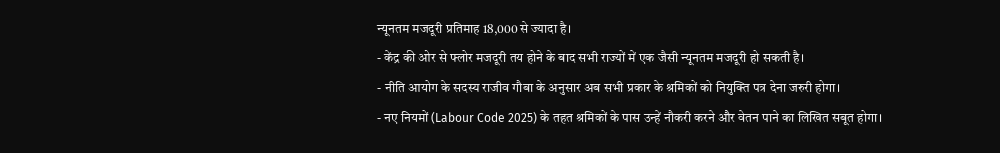न्यूनतम मजदूरी प्रतिमाह 18,000 से ज्यादा है।
- केंद्र की ओर से फ्लोर मजदूरी तय होने के बाद सभी राज्यों में एक जैसी न्यूनतम मजदूरी हो सकती है।
- नीति आयोग के सदस्य राजीव गौबा के अनुसार अब सभी प्रकार के श्रमिकों को नियुक्ति पत्र देना जरुरी होगा।
- नए नियमों (Labour Code 2025) के तहत श्रमिकों के पास उन्हें नौकरी करने और वेतन पाने का लिखित सबूत होगा।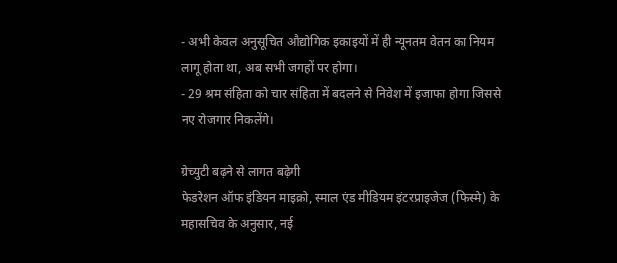- अभी केवल अनुसूचित औद्योगिक इकाइयों में ही न्यूनतम वेतन का नियम लागू होता था, अब सभी जगहों पर होगा।
- 29 श्रम संहिता को चार संहिता में बदलने से निवेश में इजाफा होगा जिससे नए रोजगार निकलेंगे।

ग्रेच्युटी बढ़ने से लागत बढ़ेगी
फेडरेशन ऑफ इंडियन माइक्रो, स्माल एंड मीडियम इंटरप्राइजेज (फिस्मे) के महासचिव के अनुसार, नई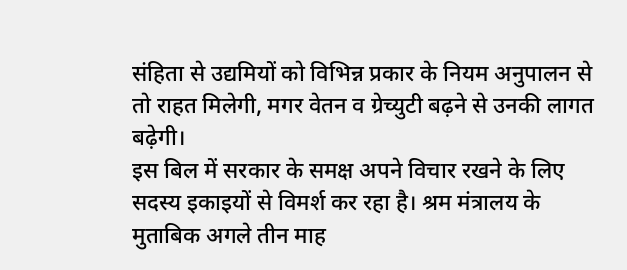संहिता से उद्यमियों को विभिन्न प्रकार के नियम अनुपालन से तो राहत मिलेगी, मगर वेतन व ग्रेच्युटी बढ़ने से उनकी लागत बढ़ेगी।
इस बिल में सरकार के समक्ष अपने विचार रखने के लिए सदस्य इकाइयों से विमर्श कर रहा है। श्रम मंत्रालय के मुताबिक अगले तीन माह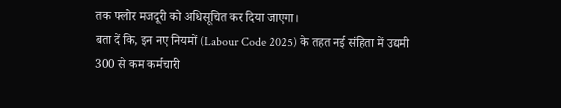तक फ्लोर मजदूरी को अधिसूचित कर दिया जाएगा।
बता दें कि, इन नए नियमों (Labour Code 2025) के तहत नई संहिता में उद्यमी 300 से कम कर्मचारी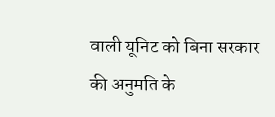वाली यूनिट को बिना सरकार की अनुमति के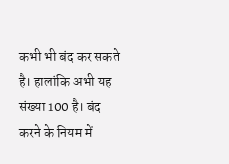कभी भी बंद कर सकते है। हालांकि अभी यह संख्या 100 है। बंद करने के नियम में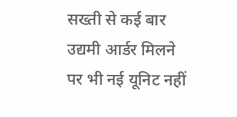सख्ती से कई बार उद्यमी आर्डर मिलने पर भी नई यूनिट नहीं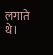लगाते थे।